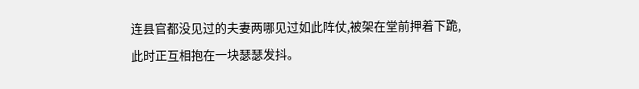连县官都没见过的夫妻两哪见过如此阵仗,被架在堂前押着下跪,此时正互相抱在一块瑟瑟发抖。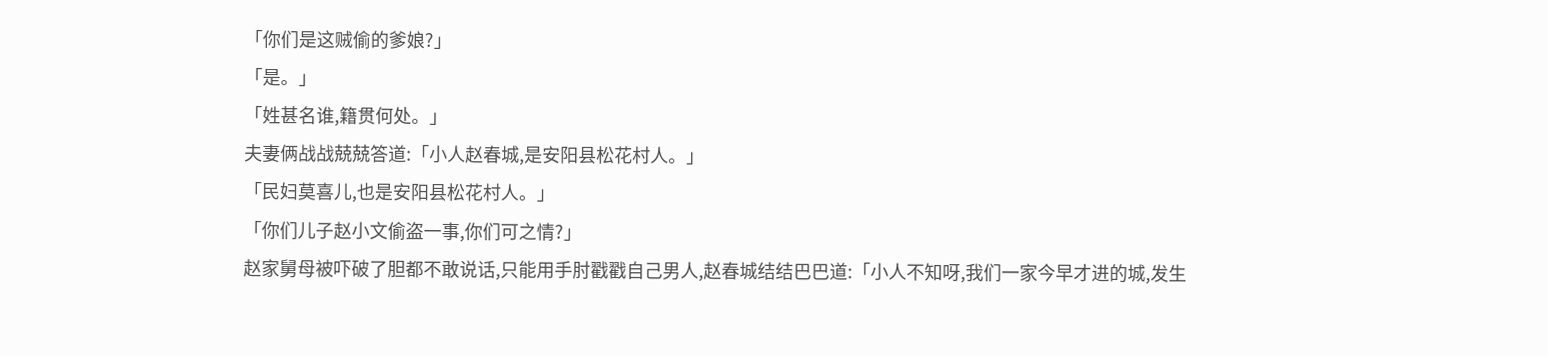「你们是这贼偷的爹娘?」
「是。」
「姓甚名谁,籍贯何处。」
夫妻俩战战兢兢答道:「小人赵春城,是安阳县松花村人。」
「民妇莫喜儿,也是安阳县松花村人。」
「你们儿子赵小文偷盗一事,你们可之情?」
赵家舅母被吓破了胆都不敢说话,只能用手肘戳戳自己男人,赵春城结结巴巴道:「小人不知呀,我们一家今早才进的城,发生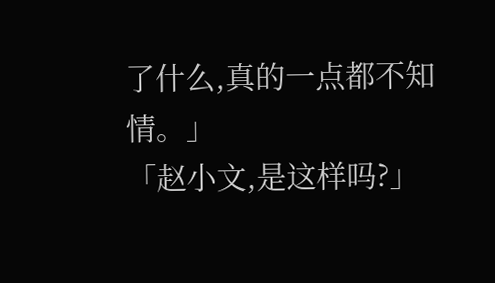了什么,真的一点都不知情。」
「赵小文,是这样吗?」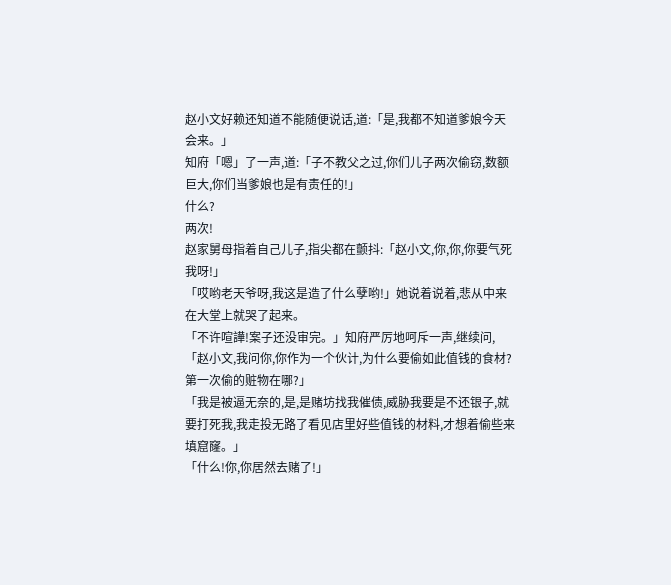赵小文好赖还知道不能随便说话,道:「是,我都不知道爹娘今天会来。」
知府「嗯」了一声,道:「子不教父之过,你们儿子两次偷窃,数额巨大,你们当爹娘也是有责任的!」
什么?
两次!
赵家舅母指着自己儿子,指尖都在颤抖:「赵小文,你,你,你要气死我呀!」
「哎哟老天爷呀,我这是造了什么孽哟!」她说着说着,悲从中来在大堂上就哭了起来。
「不许喧譁!案子还没审完。」知府严厉地呵斥一声,继续问,「赵小文,我问你,你作为一个伙计,为什么要偷如此值钱的食材?第一次偷的赃物在哪?」
「我是被逼无奈的,是,是赌坊找我催债,威胁我要是不还银子,就要打死我,我走投无路了看见店里好些值钱的材料,才想着偷些来填窟窿。」
「什么!你,你居然去赌了!」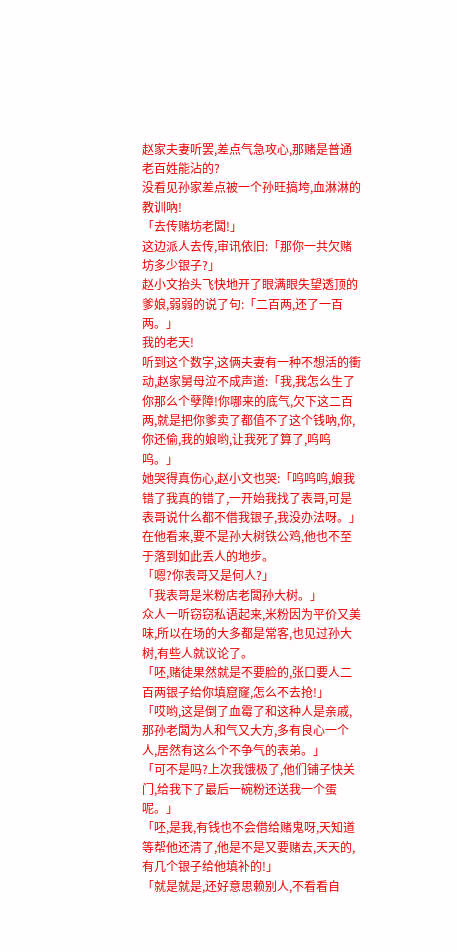赵家夫妻听罢,差点气急攻心,那赌是普通老百姓能沾的?
没看见孙家差点被一个孙旺搞垮,血淋淋的教训吶!
「去传赌坊老闆!」
这边派人去传,审讯依旧:「那你一共欠赌坊多少银子?」
赵小文抬头飞快地开了眼满眼失望透顶的爹娘,弱弱的说了句:「二百两,还了一百两。」
我的老天!
听到这个数字,这俩夫妻有一种不想活的衝动,赵家舅母泣不成声道:「我,我怎么生了你那么个孽障!你哪来的底气,欠下这二百两,就是把你爹卖了都值不了这个钱吶,你,你还偷,我的娘哟,让我死了算了,呜呜呜。」
她哭得真伤心,赵小文也哭:「呜呜呜,娘我错了我真的错了,一开始我找了表哥,可是表哥说什么都不借我银子,我没办法呀。」
在他看来,要不是孙大树铁公鸡,他也不至于落到如此丢人的地步。
「嗯?你表哥又是何人?」
「我表哥是米粉店老闆孙大树。」
众人一听窃窃私语起来,米粉因为平价又美味,所以在场的大多都是常客,也见过孙大树,有些人就议论了。
「呸,赌徒果然就是不要脸的,张口要人二百两银子给你填窟窿,怎么不去抢!」
「哎哟,这是倒了血霉了和这种人是亲戚,那孙老闆为人和气又大方,多有良心一个人,居然有这么个不争气的表弟。」
「可不是吗?上次我饿极了,他们铺子快关门,给我下了最后一碗粉还送我一个蛋呢。」
「呸,是我,有钱也不会借给赌鬼呀,天知道等帮他还清了,他是不是又要赌去,天天的,有几个银子给他填补的!」
「就是就是,还好意思赖别人,不看看自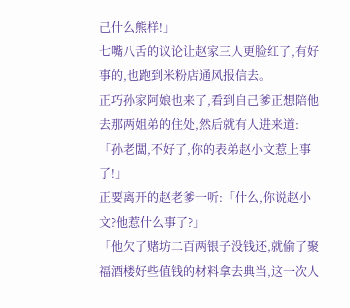己什么熊样!」
七嘴八舌的议论让赵家三人更脸红了,有好事的,也跑到米粉店通风报信去。
正巧孙家阿娘也来了,看到自己爹正想陪他去那两姐弟的住处,然后就有人进来道:「孙老闆,不好了,你的表弟赵小文惹上事了!」
正要离开的赵老爹一听:「什么,你说赵小文?他惹什么事了?」
「他欠了赌坊二百两银子没钱还,就偷了聚福酒楼好些值钱的材料拿去典当,这一次人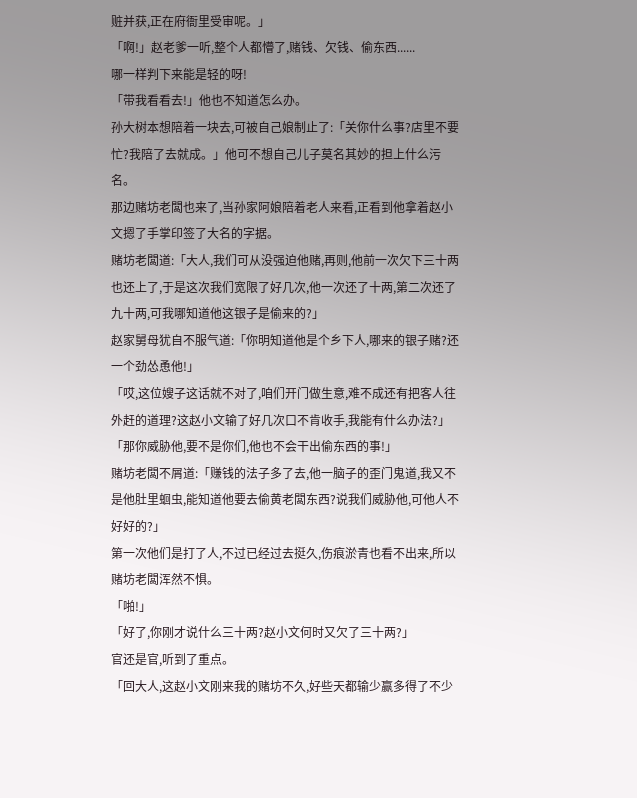赃并获,正在府衙里受审呢。」
「啊!」赵老爹一听,整个人都懵了,赌钱、欠钱、偷东西......
哪一样判下来能是轻的呀!
「带我看看去!」他也不知道怎么办。
孙大树本想陪着一块去,可被自己娘制止了:「关你什么事?店里不要忙?我陪了去就成。」他可不想自己儿子莫名其妙的担上什么污名。
那边赌坊老闆也来了,当孙家阿娘陪着老人来看,正看到他拿着赵小文摁了手掌印签了大名的字据。
赌坊老闆道:「大人,我们可从没强迫他赌,再则,他前一次欠下三十两也还上了,于是这次我们宽限了好几次,他一次还了十两,第二次还了九十两,可我哪知道他这银子是偷来的?」
赵家舅母犹自不服气道:「你明知道他是个乡下人,哪来的银子赌?还一个劲怂恿他!」
「哎,这位嫂子这话就不对了,咱们开门做生意,难不成还有把客人往外赶的道理?这赵小文输了好几次口不肯收手,我能有什么办法?」
「那你威胁他,要不是你们,他也不会干出偷东西的事!」
赌坊老闆不屑道:「赚钱的法子多了去,他一脑子的歪门鬼道,我又不是他肚里蛔虫,能知道他要去偷黄老闆东西?说我们威胁他,可他人不好好的?」
第一次他们是打了人,不过已经过去挺久,伤痕淤青也看不出来,所以赌坊老闆浑然不惧。
「啪!」
「好了,你刚才说什么三十两?赵小文何时又欠了三十两?」
官还是官,听到了重点。
「回大人,这赵小文刚来我的赌坊不久,好些天都输少赢多得了不少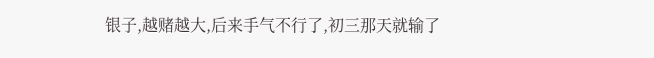银子,越赌越大,后来手气不行了,初三那天就输了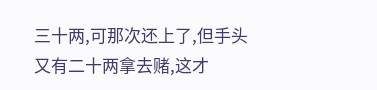三十两,可那次还上了,但手头又有二十两拿去赌,这才